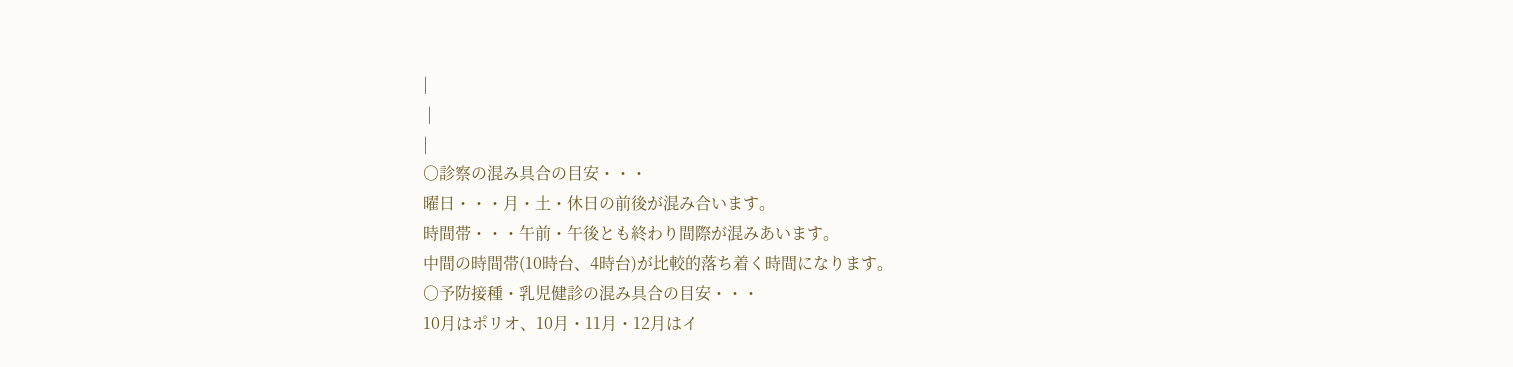|
 |
|
○診察の混み具合の目安・・・
曜日・・・月・土・休日の前後が混み合います。
時間帯・・・午前・午後とも終わり間際が混みあいます。
中間の時間帯(10時台、4時台)が比較的落ち着く時間になります。
○予防接種・乳児健診の混み具合の目安・・・
10月はポリオ、10月・11月・12月はイ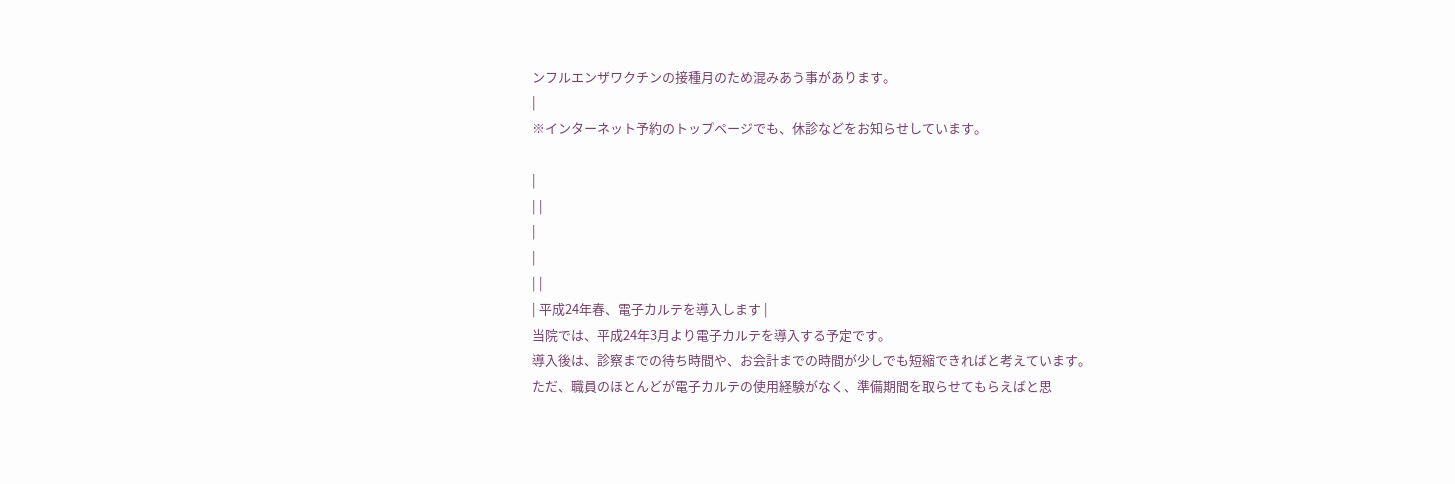ンフルエンザワクチンの接種月のため混みあう事があります。
|
※インターネット予約のトップページでも、休診などをお知らせしています。

|
| |
|
|
| |
| 平成24年春、電子カルテを導入します |
当院では、平成24年3月より電子カルテを導入する予定です。
導入後は、診察までの待ち時間や、お会計までの時間が少しでも短縮できればと考えています。
ただ、職員のほとんどが電子カルテの使用経験がなく、準備期間を取らせてもらえばと思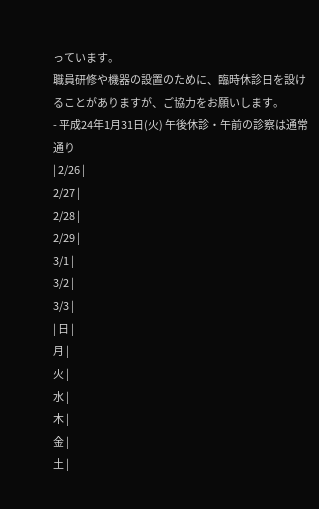っています。
職員研修や機器の設置のために、臨時休診日を設けることがありますが、ご協力をお願いします。
- 平成24年1月31日(火) 午後休診・午前の診察は通常通り
| 2/26 |
2/27 |
2/28 |
2/29 |
3/1 |
3/2 |
3/3 |
| 日 |
月 |
火 |
水 |
木 |
金 |
土 |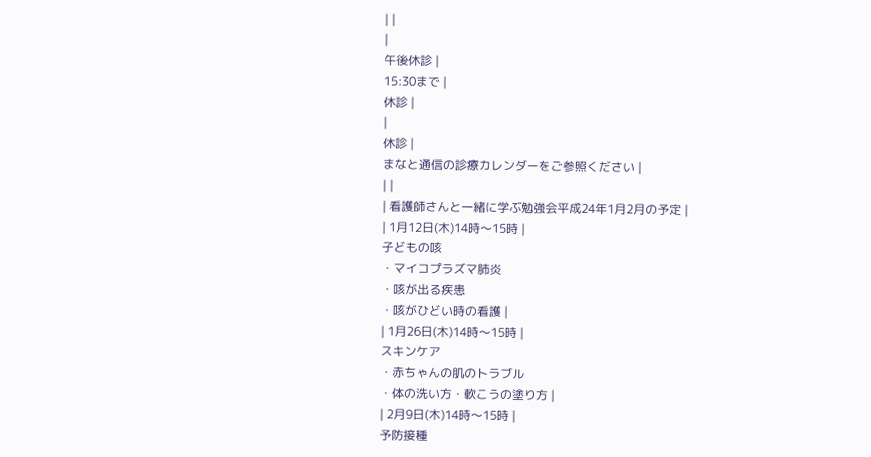| |
|
午後休診 |
15:30まで |
休診 |
|
休診 |
まなと通信の診療カレンダーをご参照ください |
| |
| 看護師さんと一緒に学ぶ勉強会平成24年1月2月の予定 |
| 1月12日(木)14時〜15時 |
子どもの咳
・マイコプラズマ肺炎
・咳が出る疾患
・咳がひどい時の看護 |
| 1月26日(木)14時〜15時 |
スキンケア
・赤ちゃんの肌のトラブル
・体の洗い方・軟こうの塗り方 |
| 2月9日(木)14時〜15時 |
予防接種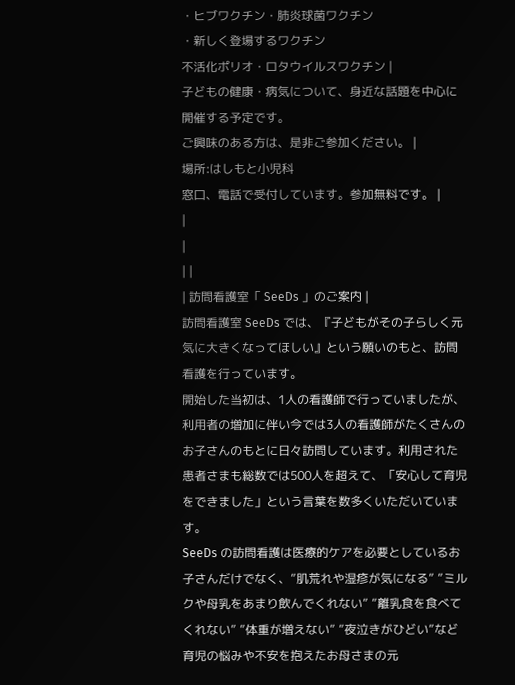・ヒブワクチン・肺炎球菌ワクチン
・新しく登場するワクチン
不活化ポリオ・ロタウイルスワクチン |
子どもの健康・病気について、身近な話題を中心に開催する予定です。
ご興味のある方は、是非ご参加ください。 |
場所:はしもと小児科
窓口、電話で受付しています。参加無料です。 |
|
|
| |
| 訪問看護室「 SeeDs 」のご案内 |
訪問看護室 SeeDs では、『子どもがその子らしく元気に大きくなってほしい』という願いのもと、訪問看護を行っています。
開始した当初は、1人の看護師で行っていましたが、利用者の増加に伴い今では3人の看護師がたくさんのお子さんのもとに日々訪問しています。利用された患者さまも総数では500人を超えて、「安心して育児をできました」という言葉を数多くいただいています。
SeeDs の訪問看護は医療的ケアを必要としているお子さんだけでなく、”肌荒れや湿疹が気になる” ”ミルクや母乳をあまり飲んでくれない” ”離乳食を食べてくれない” ”体重が増えない” ”夜泣きがひどい”など育児の悩みや不安を抱えたお母さまの元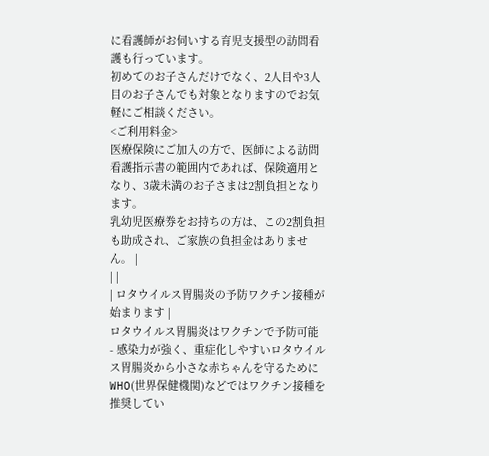に看護師がお伺いする育児支援型の訪問看護も行っています。
初めてのお子さんだけでなく、2人目や3人目のお子さんでも対象となりますのでお気軽にご相談ください。
<ご利用料金>
医療保険にご加入の方で、医師による訪問看護指示書の範囲内であれば、保険適用となり、3歳未満のお子さまは2割負担となります。
乳幼児医療券をお持ちの方は、この2割負担も助成され、ご家族の負担金はありません。 |
| |
| ロタウイルス胃腸炎の予防ワクチン接種が始まります |
ロタウイルス胃腸炎はワクチンで予防可能
- 感染力が強く、重症化しやすいロタウイルス胃腸炎から小さな赤ちゃんを守るためにWHO(世界保健機関)などではワクチン接種を推奨してい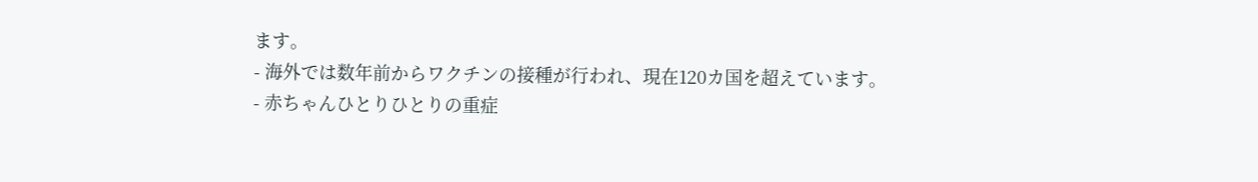ます。
- 海外では数年前からワクチンの接種が行われ、現在120カ国を超えています。
- 赤ちゃんひとりひとりの重症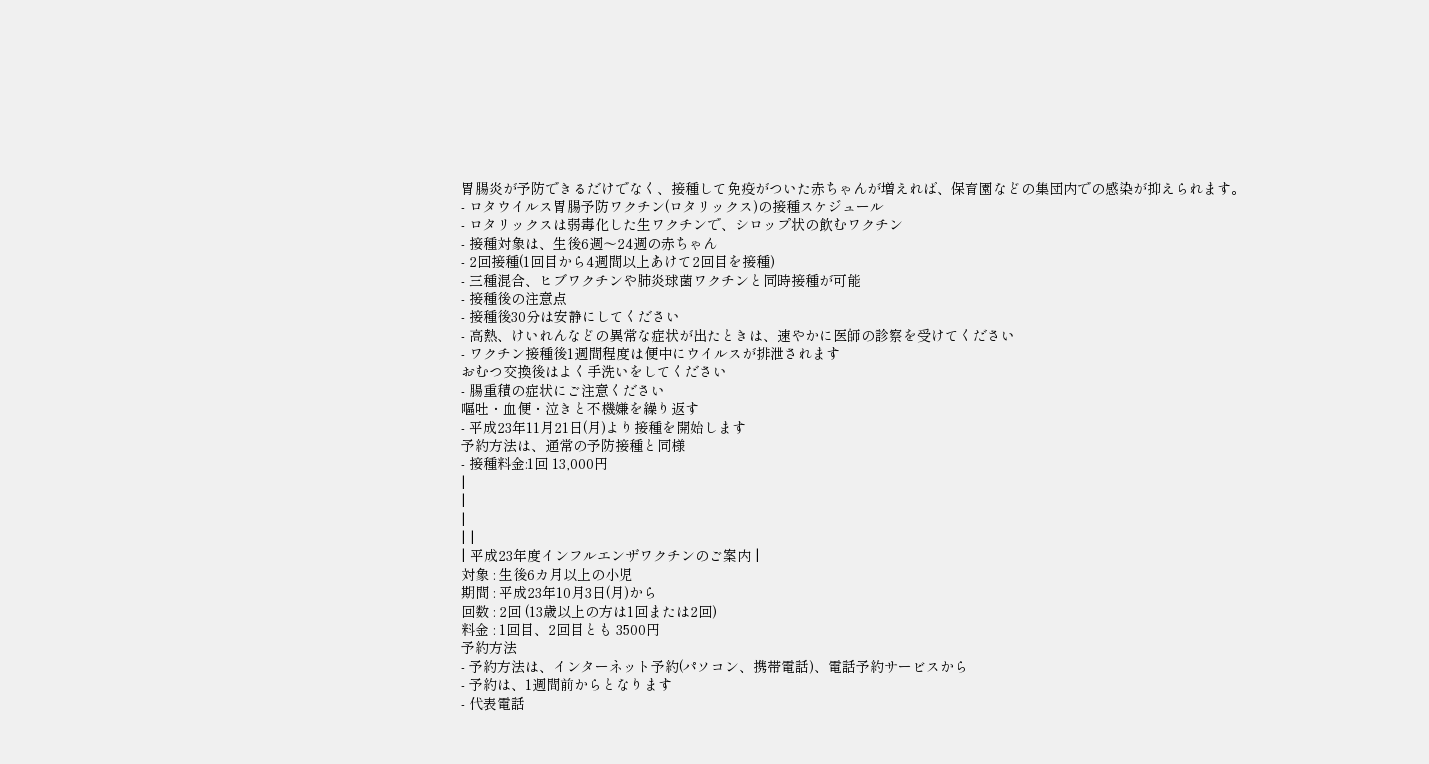胃腸炎が予防できるだけでなく、接種して免疫がついた赤ちゃんが増えれば、保育園などの集団内での感染が抑えられます。
- ロタウイルス胃腸予防ワクチン(ロタリックス)の接種スケジュール
- ロタリックスは弱毒化した生ワクチンで、シロップ状の飲むワクチン
- 接種対象は、生後6週〜24週の赤ちゃん
- 2回接種(1回目から4週間以上あけて2回目を接種)
- 三種混合、ヒブワクチンや肺炎球菌ワクチンと同時接種が可能
- 接種後の注意点
- 接種後30分は安静にしてください
- 高熱、けいれんなどの異常な症状が出たときは、速やかに医師の診察を受けてください
- ワクチン接種後1週間程度は便中にウイルスが排泄されます
おむつ交換後はよく手洗いをしてください
- 腸重積の症状にご注意ください
嘔吐・血便・泣きと不機嫌を繰り返す
- 平成23年11月21日(月)より接種を開始します
予約方法は、通常の予防接種と同様
- 接種料金:1回 13,000円
|
|
|
| |
| 平成23年度インフルエンザワクチンのご案内 |
対象 : 生後6カ月以上の小児
期間 : 平成23年10月3日(月)から
回数 : 2回 (13歳以上の方は1回または2回)
料金 : 1回目、2回目とも 3500円
予約方法
- 予約方法は、インターネット予約(パソコン、携帯電話)、電話予約サービスから
- 予約は、1週間前からとなります
- 代表電話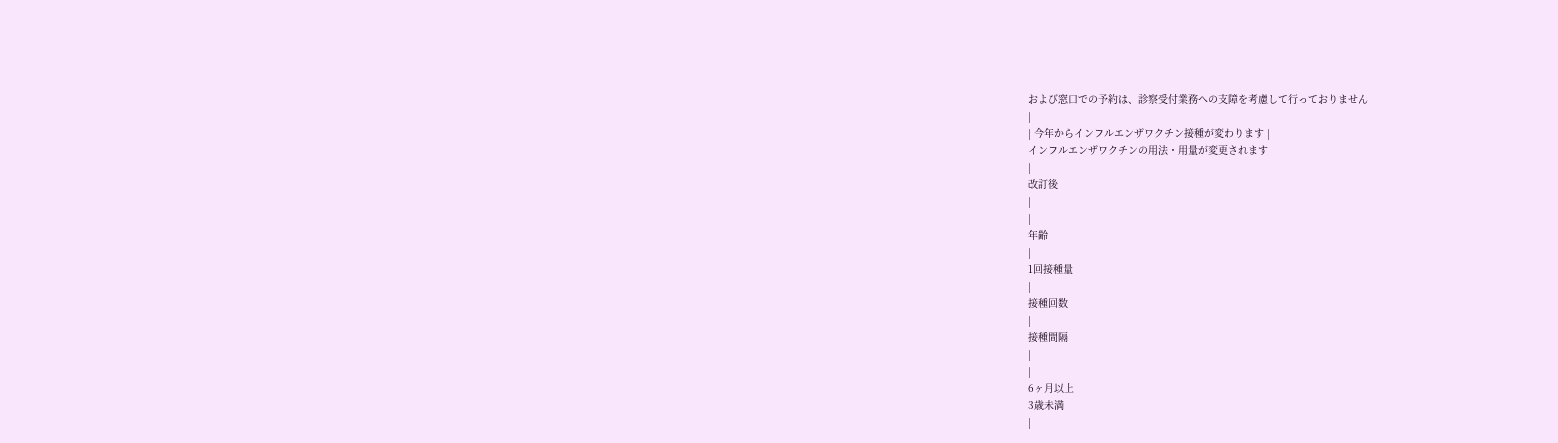および窓口での予約は、診察受付業務への支障を考慮して行っておりません
|
| 今年からインフルエンザワクチン接種が変わります |
インフルエンザワクチンの用法・用量が変更されます
|
改訂後
|
|
年齢
|
1回接種量
|
接種回数
|
接種間隔
|
|
6ヶ月以上
3歳未満
|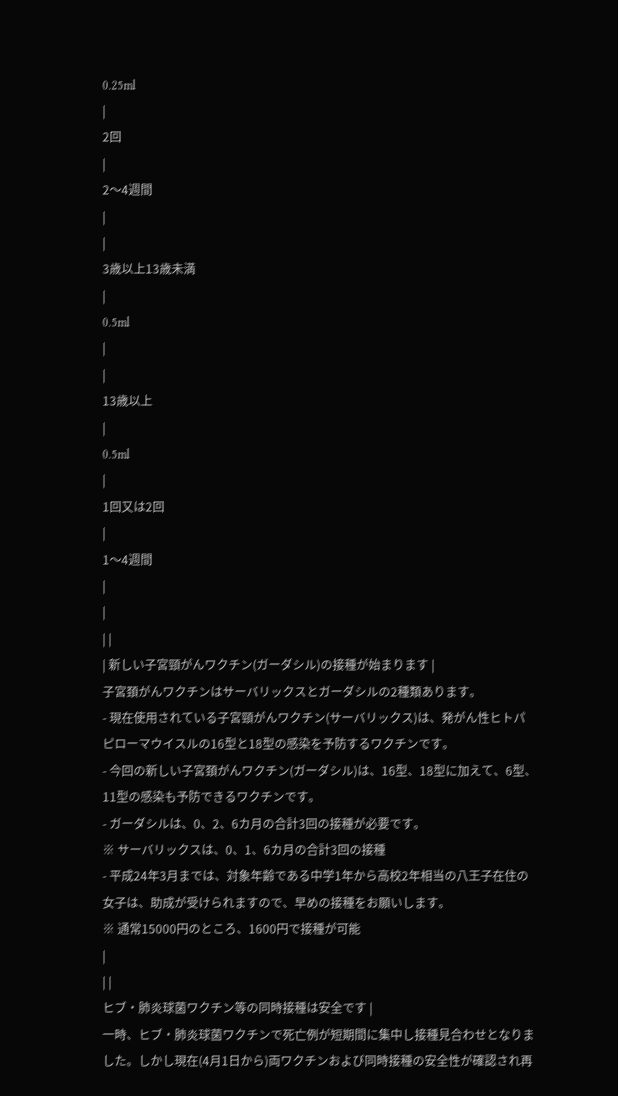0.25ml
|
2回
|
2〜4週間
|
|
3歳以上13歳未満
|
0.5ml
|
|
13歳以上
|
0.5ml
|
1回又は2回
|
1〜4週間
|
|
| |
| 新しい子宮頸がんワクチン(ガーダシル)の接種が始まります |
子宮頚がんワクチンはサーバリックスとガーダシルの2種類あります。
- 現在使用されている子宮頸がんワクチン(サーバリックス)は、発がん性ヒトパピローマウイスルの16型と18型の感染を予防するワクチンです。
- 今回の新しい子宮頚がんワクチン(ガーダシル)は、16型、18型に加えて、6型、11型の感染も予防できるワクチンです。
- ガーダシルは、0、2、6カ月の合計3回の接種が必要です。
※ サーバリックスは、0、1、6カ月の合計3回の接種
- 平成24年3月までは、対象年齢である中学1年から高校2年相当の八王子在住の女子は、助成が受けられますので、早めの接種をお願いします。
※ 通常15000円のところ、1600円で接種が可能
|
| |
ヒブ・肺炎球菌ワクチン等の同時接種は安全です |
一時、ヒブ・肺炎球菌ワクチンで死亡例が短期間に集中し接種見合わせとなりました。しかし現在(4月1日から)両ワクチンおよび同時接種の安全性が確認され再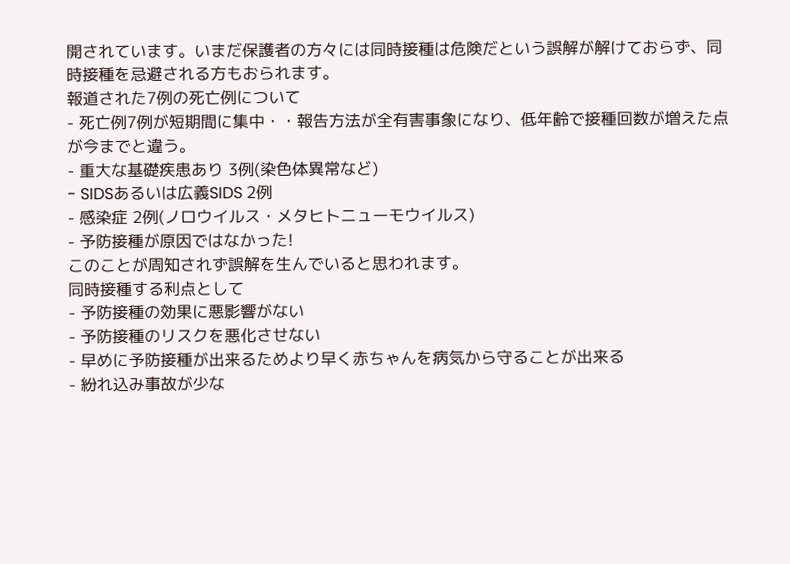開されています。いまだ保護者の方々には同時接種は危険だという誤解が解けておらず、同時接種を忌避される方もおられます。
報道された7例の死亡例について
- 死亡例7例が短期間に集中・・報告方法が全有害事象になり、低年齢で接種回数が増えた点が今までと違う。
- 重大な基礎疾患あり 3例(染色体異常など)
- SIDSあるいは広義SIDS 2例
- 感染症 2例(ノロウイルス・メタヒトニューモウイルス)
- 予防接種が原因ではなかった!
このことが周知されず誤解を生んでいると思われます。
同時接種する利点として
- 予防接種の効果に悪影響がない
- 予防接種のリスクを悪化させない
- 早めに予防接種が出来るためより早く赤ちゃんを病気から守ることが出来る
- 紛れ込み事故が少な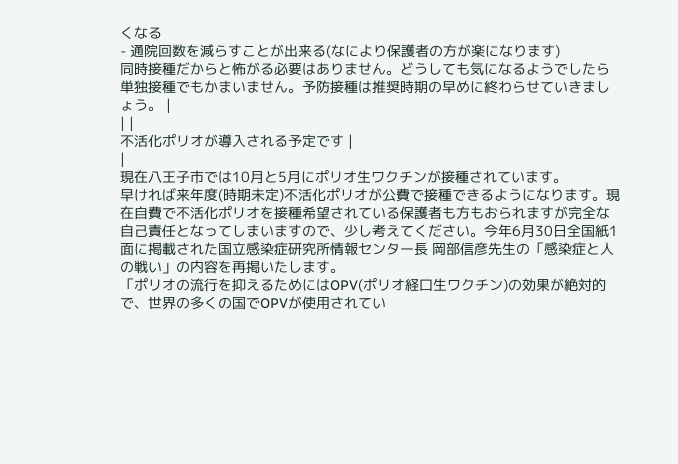くなる
- 通院回数を減らすことが出来る(なにより保護者の方が楽になります)
同時接種だからと怖がる必要はありません。どうしても気になるようでしたら単独接種でもかまいません。予防接種は推奨時期の早めに終わらせていきましょう。 |
| |
不活化ポリオが導入される予定です |
|
現在八王子市では10月と5月にポリオ生ワクチンが接種されています。
早ければ来年度(時期未定)不活化ポリオが公費で接種できるようになります。現在自費で不活化ポリオを接種希望されている保護者も方もおられますが完全な自己責任となってしまいますので、少し考えてください。今年6月30日全国紙1面に掲載された国立感染症研究所情報センター長 岡部信彦先生の「感染症と人の戦い」の内容を再掲いたします。
「ポリオの流行を抑えるためにはOPV(ポリオ経口生ワクチン)の効果が絶対的で、世界の多くの国でOPVが使用されてい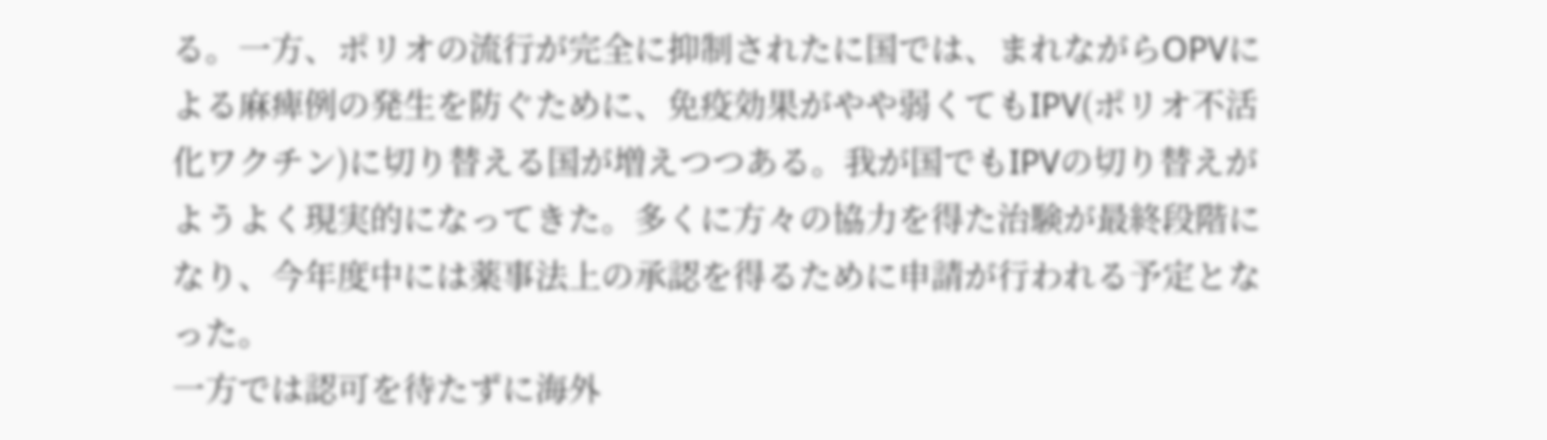る。一方、ポリオの流行が完全に抑制されたに国では、まれながらOPVによる麻痺例の発生を防ぐために、免疫効果がやや弱くてもIPV(ポリオ不活化ワクチン)に切り替える国が増えつつある。我が国でもIPVの切り替えがようよく現実的になってきた。多くに方々の協力を得た治験が最終段階になり、今年度中には薬事法上の承認を得るために申請が行われる予定となった。
一方では認可を待たずに海外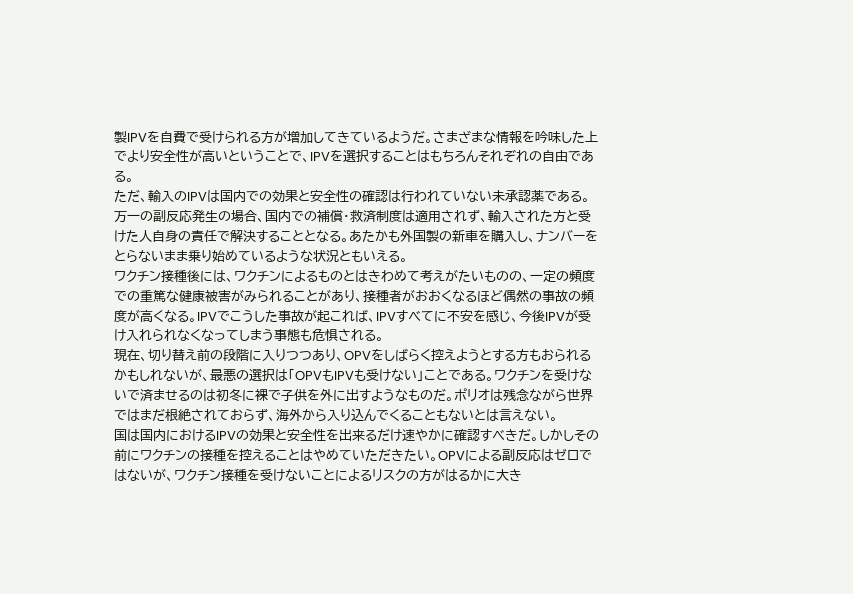製IPVを自費で受けられる方が増加してきているようだ。さまざまな情報を吟味した上でより安全性が高いということで、IPVを選択することはもちろんそれぞれの自由である。
ただ、輸入のIPVは国内での効果と安全性の確認は行われていない未承認薬である。万一の副反応発生の場合、国内での補償・救済制度は適用されず、輸入された方と受けた人自身の責任で解決することとなる。あたかも外国製の新車を購入し、ナンバーをとらないまま乗り始めているような状況ともいえる。
ワクチン接種後には、ワクチンによるものとはきわめて考えがたいものの、一定の頻度での重篤な健康被害がみられることがあり、接種者がおおくなるほど偶然の事故の頻度が高くなる。IPVでこうした事故が起これば、IPVすべてに不安を感じ、今後IPVが受け入れられなくなってしまう事態も危惧される。
現在、切り替え前の段階に入りつつあり、OPVをしばらく控えようとする方もおられるかもしれないが、最悪の選択は「OPVもIPVも受けない」ことである。ワクチンを受けないで済ませるのは初冬に裸で子供を外に出すようなものだ。ポリオは残念ながら世界ではまだ根絶されておらず、海外から入り込んでくることもないとは言えない。
国は国内におけるIPVの効果と安全性を出来るだけ速やかに確認すべきだ。しかしその前にワクチンの接種を控えることはやめていただきたい。OPVによる副反応はゼロではないが、ワクチン接種を受けないことによるリスクの方がはるかに大き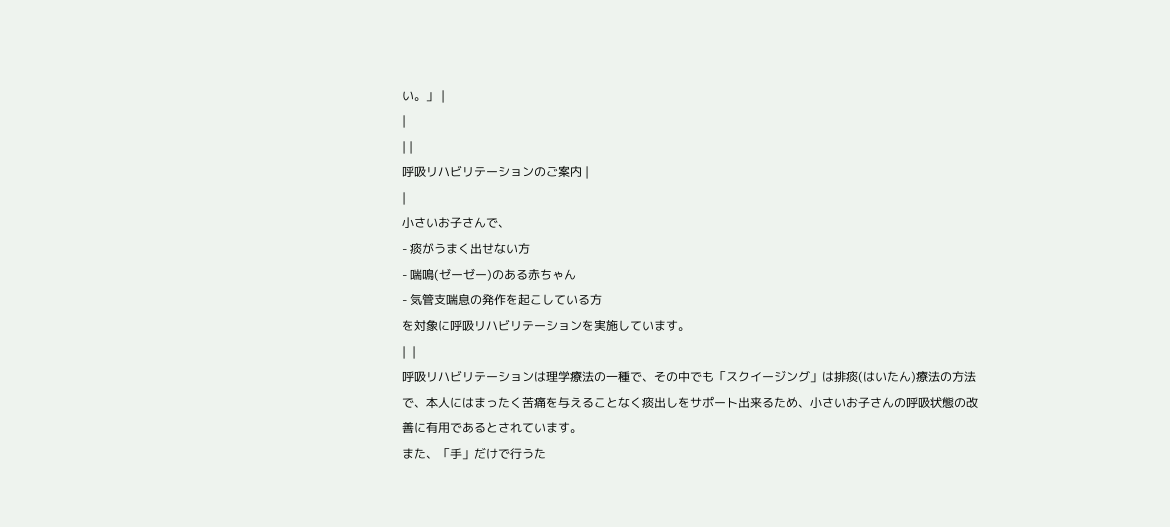い。」 |
|
| |
呼吸リハビリテーションのご案内 |
|
小さいお子さんで、
- 痰がうまく出せない方
- 喘鳴(ゼーゼー)のある赤ちゃん
- 気管支喘息の発作を起こしている方
を対象に呼吸リハビリテーションを実施しています。
|  |
呼吸リハビリテーションは理学療法の一種で、その中でも「スクイージング」は排痰(はいたん)療法の方法で、本人にはまったく苦痛を与えることなく痰出しをサポート出来るため、小さいお子さんの呼吸状態の改善に有用であるとされています。
また、「手」だけで行うた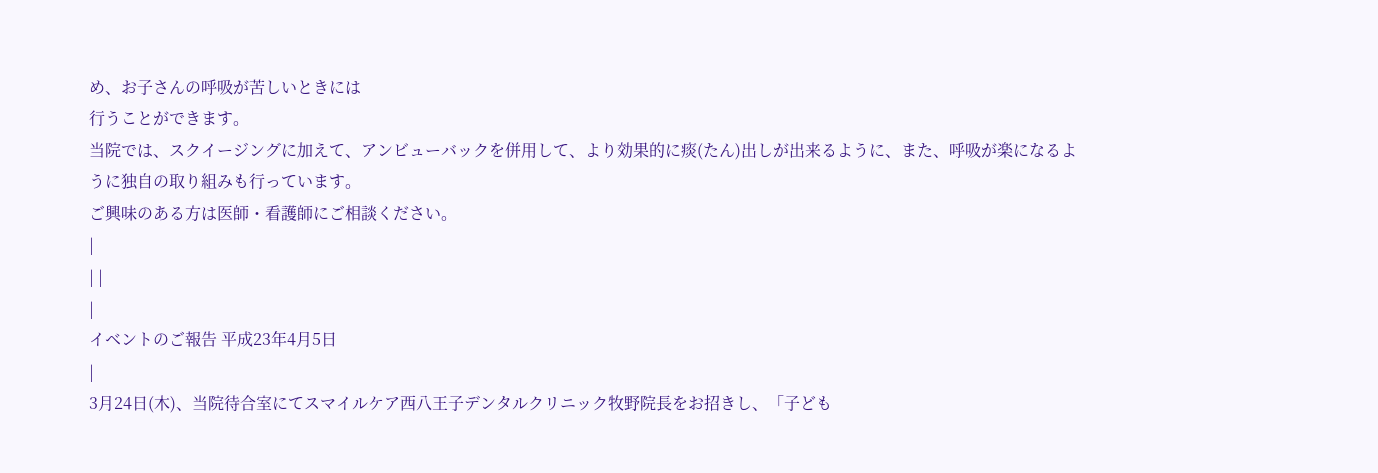め、お子さんの呼吸が苦しいときには
行うことができます。
当院では、スクイージングに加えて、アンビューバックを併用して、より効果的に痰(たん)出しが出来るように、また、呼吸が楽になるように独自の取り組みも行っています。
ご興味のある方は医師・看護師にご相談ください。
|
| |
|
イベントのご報告 平成23年4月5日
|
3月24日(木)、当院待合室にてスマイルケア西八王子デンタルクリニック牧野院長をお招きし、「子ども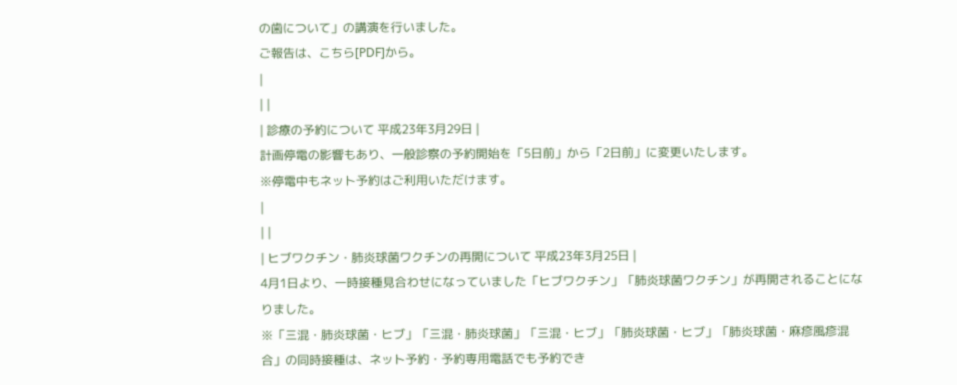の歯について」の講演を行いました。
ご報告は、こちら[PDF]から。
|
| |
| 診療の予約について 平成23年3月29日 |
計画停電の影響もあり、一般診察の予約開始を「5日前」から「2日前」に変更いたします。
※停電中もネット予約はご利用いただけます。
|
| |
| ヒブワクチン・肺炎球菌ワクチンの再開について 平成23年3月25日 |
4月1日より、一時接種見合わせになっていました「ヒブワクチン」「肺炎球菌ワクチン」が再開されることになりました。
※「三混・肺炎球菌・ヒブ」「三混・肺炎球菌」「三混・ヒブ」「肺炎球菌・ヒブ」「肺炎球菌・麻疹風疹混合」の同時接種は、ネット予約・予約専用電話でも予約でき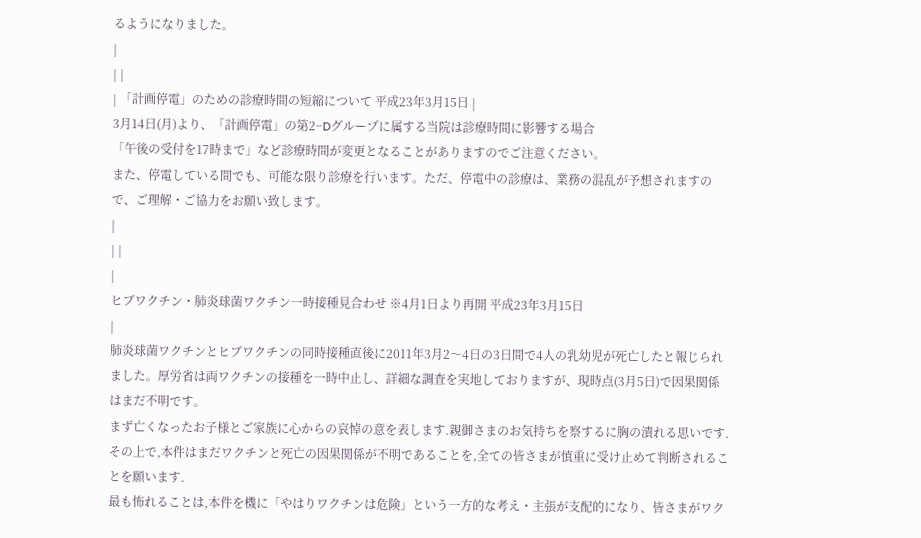るようになりました。
|
| |
| 「計画停電」のための診療時間の短縮について 平成23年3月15日 |
3月14日(月)より、「計画停電」の第2−Dグループに属する当院は診療時間に影響する場合
「午後の受付を17時まで」など診療時間が変更となることがありますのでご注意ください。
また、停電している間でも、可能な限り診療を行います。ただ、停電中の診療は、業務の混乱が予想されますので、ご理解・ご協力をお願い致します。
|
| |
|
ヒブワクチン・肺炎球菌ワクチン一時接種見合わせ ※4月1日より再開 平成23年3月15日
|
肺炎球菌ワクチンとヒブワクチンの同時接種直後に2011年3月2〜4日の3日間で4人の乳幼児が死亡したと報じられました。厚労省は両ワクチンの接種を一時中止し、詳細な調査を実地しておりますが、現時点(3月5日)で因果関係はまだ不明です。
まず亡くなったお子様とご家族に心からの哀悼の意を表します.親御さまのお気持ちを察するに胸の潰れる思いです.その上で,本件はまだワクチンと死亡の因果関係が不明であることを,全ての皆さまが慎重に受け止めて判断されることを願います.
最も怖れることは,本件を機に「やはりワクチンは危険」という一方的な考え・主張が支配的になり、皆さまがワク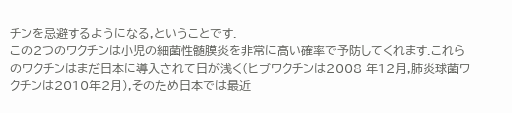チンを忌避するようになる,ということです.
この2つのワクチンは小児の細菌性髄膜炎を非常に高い確率で予防してくれます.これらのワクチンはまだ日本に導入されて日が浅く(ヒブワクチンは2008 年12月,肺炎球菌ワクチンは2010年2月),そのため日本では最近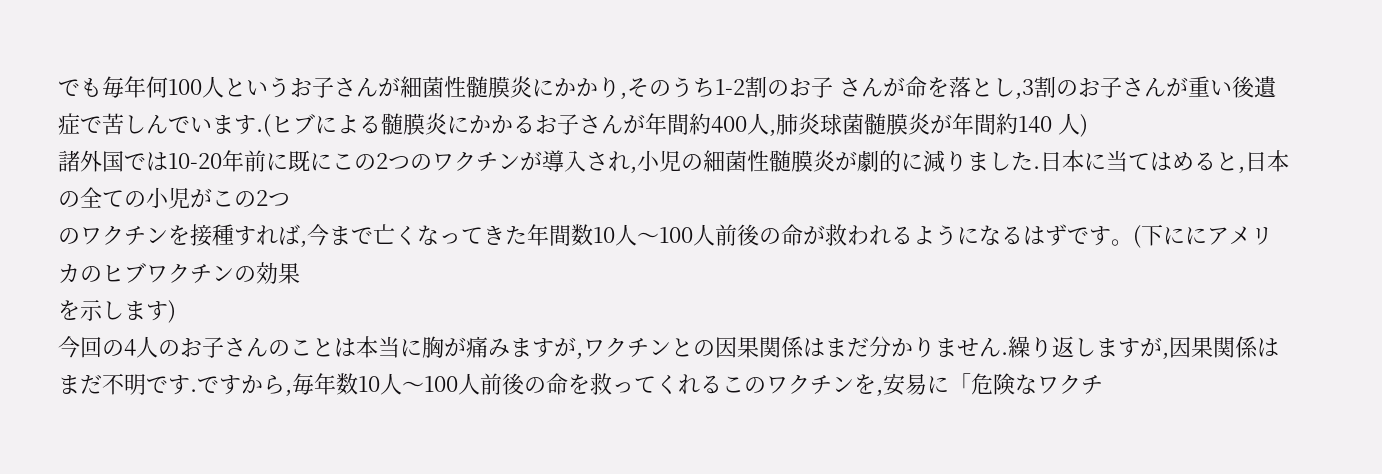でも毎年何100人というお子さんが細菌性髄膜炎にかかり,そのうち1-2割のお子 さんが命を落とし,3割のお子さんが重い後遺症で苦しんでいます.(ヒブによる髄膜炎にかかるお子さんが年間約400人,肺炎球菌髄膜炎が年間約140 人)
諸外国では10-20年前に既にこの2つのワクチンが導入され,小児の細菌性髄膜炎が劇的に減りました.日本に当てはめると,日本の全ての小児がこの2つ
のワクチンを接種すれば,今まで亡くなってきた年間数10人〜100人前後の命が救われるようになるはずです。(下ににアメリカのヒブワクチンの効果
を示します)
今回の4人のお子さんのことは本当に胸が痛みますが,ワクチンとの因果関係はまだ分かりません.繰り返しますが,因果関係はまだ不明です.ですから,毎年数10人〜100人前後の命を救ってくれるこのワクチンを,安易に「危険なワクチ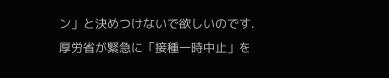ン」と決めつけないで欲しいのです.
厚労省が緊急に「接種一時中止」を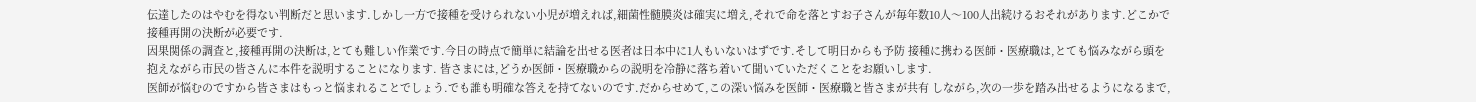伝達したのはやむを得ない判断だと思います.しかし一方で接種を受けられない小児が増えれば,細菌性髄膜炎は確実に増え,それで命を落とすお子さんが毎年数10人〜100人出続けるおそれがあります.どこかで接種再開の決断が必要です.
因果関係の調査と,接種再開の決断は,とても難しい作業です.今日の時点で簡単に結論を出せる医者は日本中に1人もいないはずです.そして明日からも予防 接種に携わる医師・医療職は,とても悩みながら頭を抱えながら市民の皆さんに本件を説明することになります. 皆さまには,どうか医師・医療職からの説明を冷静に落ち着いて聞いていただくことをお願いします.
医師が悩むのですから皆さまはもっと悩まれることでしょう.でも誰も明確な答えを持てないのです.だからせめて,この深い悩みを医師・医療職と皆さまが共有 しながら,次の一歩を踏み出せるようになるまで,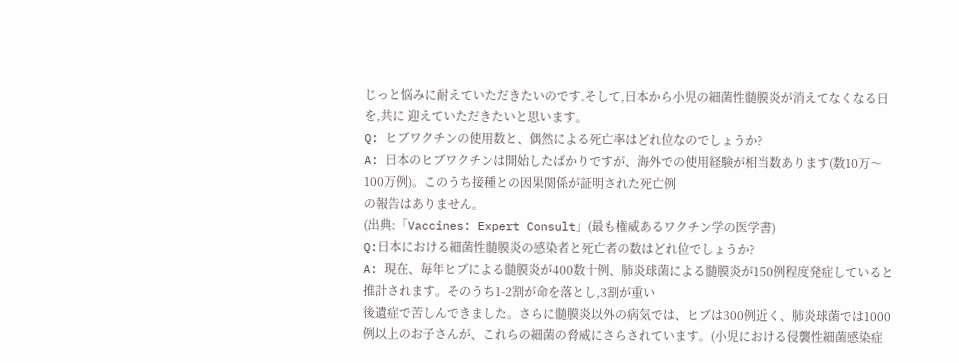じっと悩みに耐えていただきたいのです.そして,日本から小児の細菌性髄膜炎が消えてなくなる日を,共に 迎えていただきたいと思います。
Q: ヒブワクチンの使用数と、偶然による死亡率はどれ位なのでしょうか?
A: 日本のヒブワクチンは開始したばかりですが、海外での使用経験が相当数あります(数10万〜100万例)。このうち接種との因果関係が証明された死亡例
の報告はありません。
(出典:「Vaccines: Expert Consult」(最も権威あるワクチン学の医学書)
Q:日本における細菌性髄膜炎の感染者と死亡者の数はどれ位でしょうか?
A: 現在、毎年ヒブによる髄膜炎が400数十例、肺炎球菌による髄膜炎が150例程度発症していると推計されます。そのうち1-2割が命を落とし,3割が重い
後遺症で苦しんできました。さらに髄膜炎以外の病気では、ヒブは300例近く、肺炎球菌では1000例以上のお子さんが、これらの細菌の脅威にさらされています。(小児における侵襲性細菌感染症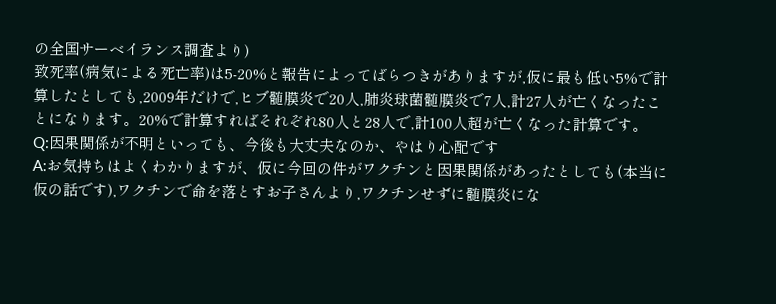の全国サーベイランス調査より)
致死率(病気による死亡率)は5-20%と報告によってばらつきがありますが,仮に最も低い5%で計算したとしても,2009年だけで,ヒブ髄膜炎で20人,肺炎球菌髄膜炎で7人,計27人が亡くなったことになります。20%で計算すればそれぞれ80人と28人で,計100人超が亡くなった計算です。
Q:因果関係が不明といっても、今後も大丈夫なのか、やはり心配です
A:お気持ちはよくわかりますが、仮に今回の件がワクチンと因果関係があったとしても(本当に仮の話です),ワクチンで命を落とすお子さんより,ワクチンせずに髄膜炎にな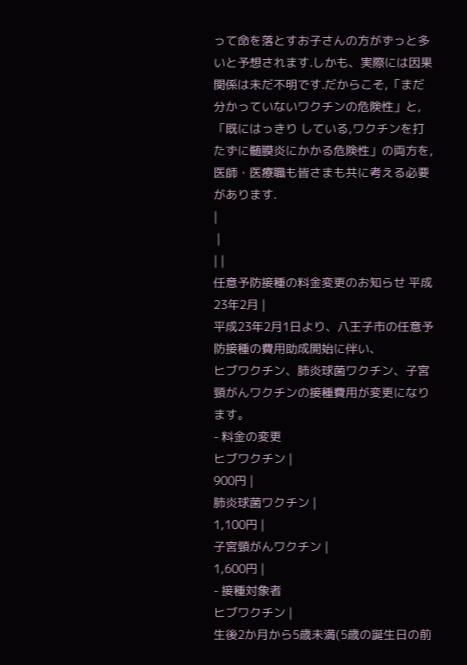って命を落とすお子さんの方がずっと多いと予想されます.しかも、実際には因果関係は未だ不明です.だからこそ,「まだ分かっていないワクチンの危険性」と,「既にはっきり している,ワクチンを打たずに髄膜炎にかかる危険性」の両方を,医師・医療職も皆さまも共に考える必要があります.
|
 |
| |
任意予防接種の料金変更のお知らせ 平成23年2月 |
平成23年2月1日より、八王子市の任意予防接種の費用助成開始に伴い、
ヒブワクチン、肺炎球菌ワクチン、子宮頸がんワクチンの接種費用が変更になります。
- 料金の変更
ヒブワクチン |
900円 |
肺炎球菌ワクチン |
1,100円 |
子宮頸がんワクチン |
1,600円 |
- 接種対象者
ヒブワクチン |
生後2か月から5歳未満(5歳の誕生日の前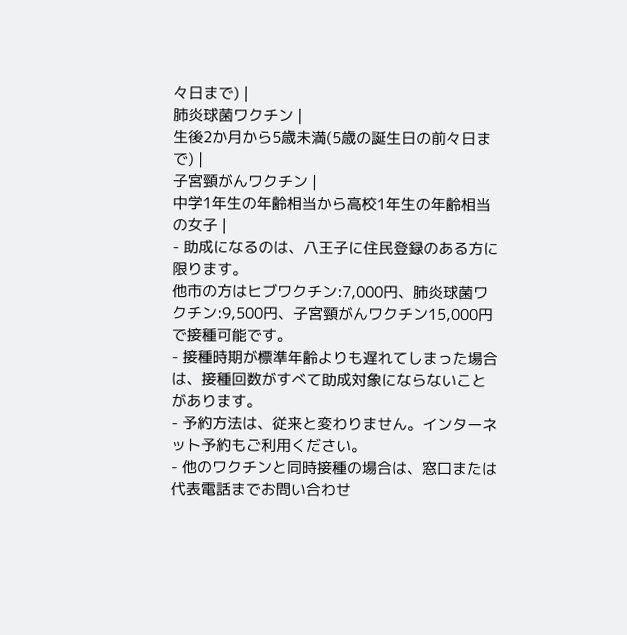々日まで) |
肺炎球菌ワクチン |
生後2か月から5歳未満(5歳の誕生日の前々日まで) |
子宮頸がんワクチン |
中学1年生の年齢相当から高校1年生の年齢相当の女子 |
- 助成になるのは、八王子に住民登録のある方に限ります。
他市の方はヒブワクチン:7,000円、肺炎球菌ワクチン:9,500円、子宮頸がんワクチン15,000円で接種可能です。
- 接種時期が標準年齢よりも遅れてしまった場合は、接種回数がすべて助成対象にならないことがあります。
- 予約方法は、従来と変わりません。インターネット予約もご利用ください。
- 他のワクチンと同時接種の場合は、窓口または代表電話までお問い合わせ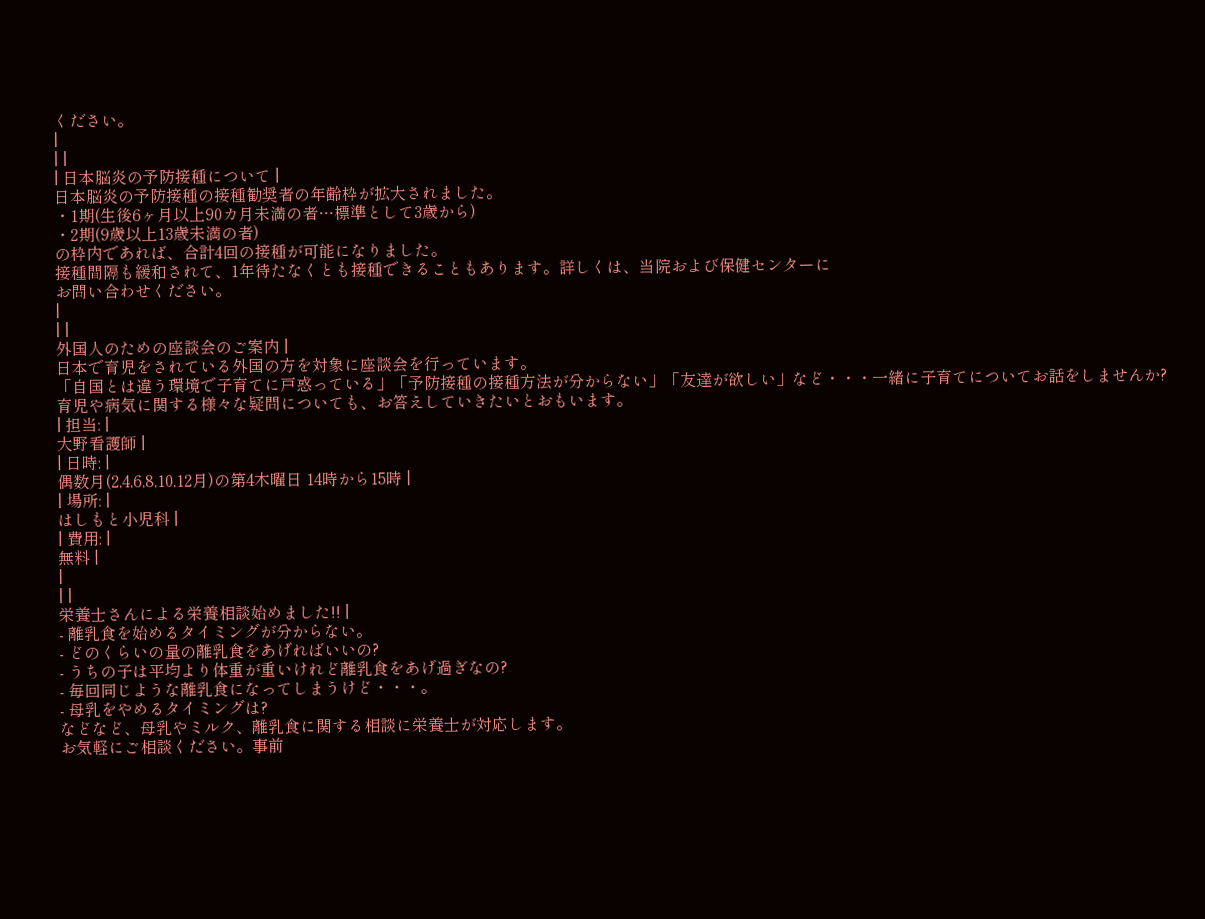ください。
|
| |
| 日本脳炎の予防接種について |
日本脳炎の予防接種の接種勧奨者の年齢枠が拡大されました。
・1期(生後6ヶ月以上90カ月未満の者…標準として3歳から)
・2期(9歳以上13歳未満の者)
の枠内であれば、合計4回の接種が可能になりました。
接種間隔も緩和されて、1年待たなくとも接種できることもあります。詳しくは、当院および保健センターに
お問い合わせください。
|
| |
外国人のための座談会のご案内 |
日本で育児をされている外国の方を対象に座談会を行っています。
「自国とは違う環境で子育てに戸惑っている」「予防接種の接種方法が分からない」「友達が欲しい」など・・・一緒に子育てについてお話をしませんか?
育児や病気に関する様々な疑問についても、お答えしていきたいとおもいます。
| 担当: |
大野看護師 |
| 日時: |
偶数月(2,4,6,8,10,12月)の第4木曜日 14時から15時 |
| 場所: |
はしもと小児科 |
| 費用: |
無料 |
|
| |
栄養士さんによる栄養相談始めました!! |
- 離乳食を始めるタイミングが分からない。
- どのくらいの量の離乳食をあげればいいの?
- うちの子は平均より体重が重いけれど離乳食をあげ過ぎなの?
- 毎回同じような離乳食になってしまうけど・・・。
- 母乳をやめるタイミングは?
などなど、母乳やミルク、離乳食に関する相談に栄養士が対応します。
お気軽にご相談ください。事前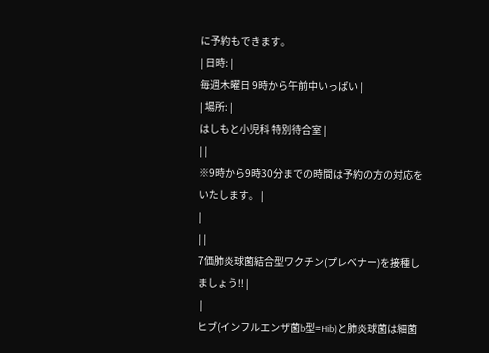に予約もできます。
| 日時: |
毎週木曜日 9時から午前中いっぱい |
| 場所: |
はしもと小児科 特別待合室 |
| |
※9時から9時30分までの時間は予約の方の対応をいたします。 |
|
| |
7価肺炎球菌結合型ワクチン(プレベナー)を接種しましょう!! |
 |
ヒブ(インフルエンザ菌b型=Hib)と肺炎球菌は細菌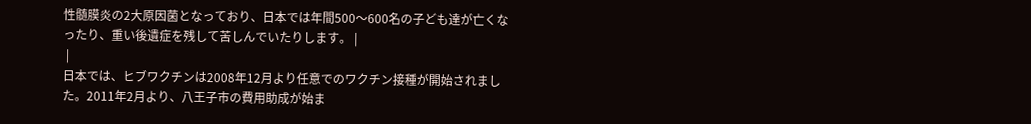性髄膜炎の2大原因菌となっており、日本では年間500〜600名の子ども達が亡くなったり、重い後遺症を残して苦しんでいたりします。 |
 |
日本では、ヒブワクチンは2008年12月より任意でのワクチン接種が開始されました。2011年2月より、八王子市の費用助成が始ま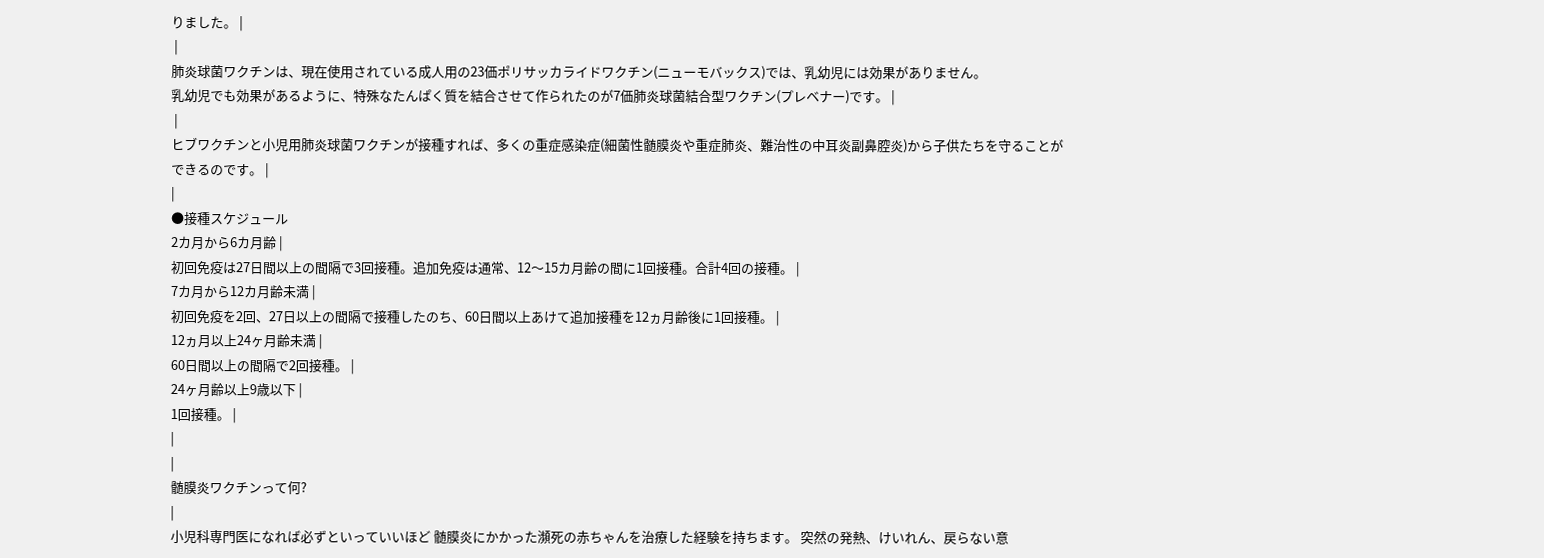りました。 |
 |
肺炎球菌ワクチンは、現在使用されている成人用の23価ポリサッカライドワクチン(ニューモバックス)では、乳幼児には効果がありません。
乳幼児でも効果があるように、特殊なたんぱく質を結合させて作られたのが7価肺炎球菌結合型ワクチン(プレベナー)です。 |
 |
ヒブワクチンと小児用肺炎球菌ワクチンが接種すれば、多くの重症感染症(細菌性髄膜炎や重症肺炎、難治性の中耳炎副鼻腔炎)から子供たちを守ることができるのです。 |
|
●接種スケジュール
2カ月から6カ月齢 |
初回免疫は27日間以上の間隔で3回接種。追加免疫は通常、12〜15カ月齢の間に1回接種。合計4回の接種。 |
7カ月から12カ月齢未満 |
初回免疫を2回、27日以上の間隔で接種したのち、60日間以上あけて追加接種を12ヵ月齢後に1回接種。 |
12ヵ月以上24ヶ月齢未満 |
60日間以上の間隔で2回接種。 |
24ヶ月齢以上9歳以下 |
1回接種。 |
|
|
髄膜炎ワクチンって何?
|
小児科専門医になれば必ずといっていいほど 髄膜炎にかかった瀕死の赤ちゃんを治療した経験を持ちます。 突然の発熱、けいれん、戻らない意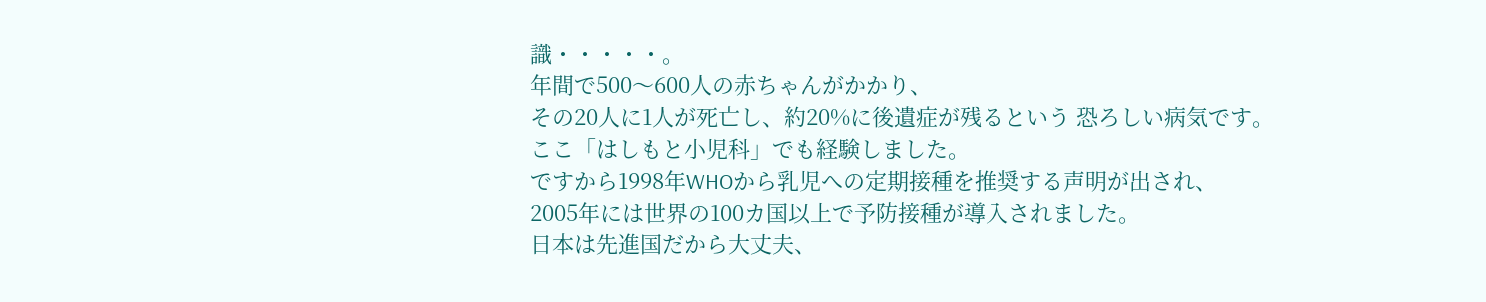識・・・・・。
年間で500〜600人の赤ちゃんがかかり、
その20人に1人が死亡し、約20%に後遺症が残るという 恐ろしい病気です。
ここ「はしもと小児科」でも経験しました。
ですから1998年WHOから乳児への定期接種を推奨する声明が出され、
2005年には世界の100カ国以上で予防接種が導入されました。
日本は先進国だから大丈夫、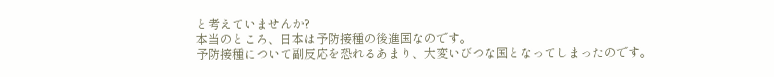と考えていませんか?
本当のところ、日本は予防接種の後進国なのです。
予防接種について副反応を恐れるあまり、大変いびつな国となってしまったのです。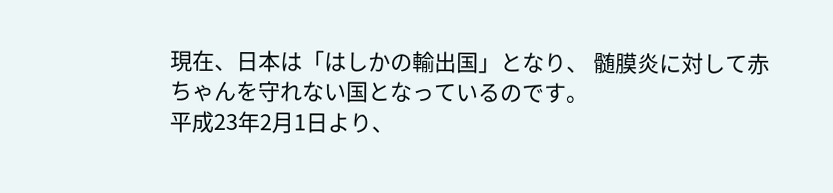現在、日本は「はしかの輸出国」となり、 髄膜炎に対して赤ちゃんを守れない国となっているのです。
平成23年2月1日より、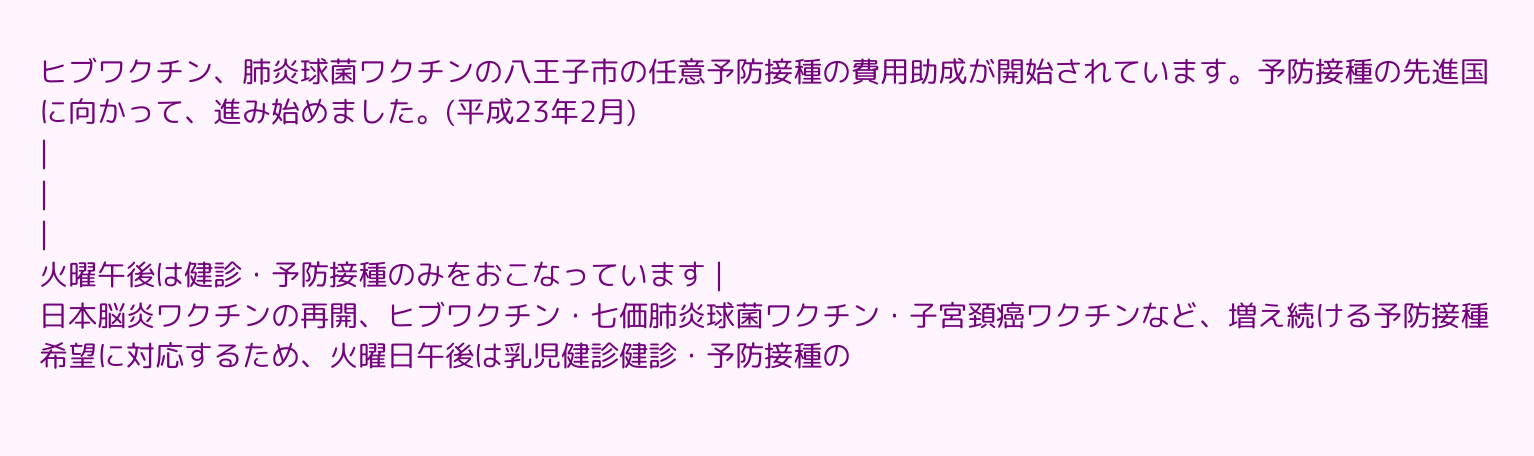ヒブワクチン、肺炎球菌ワクチンの八王子市の任意予防接種の費用助成が開始されています。予防接種の先進国に向かって、進み始めました。(平成23年2月)
|
|
|
火曜午後は健診・予防接種のみをおこなっています |
日本脳炎ワクチンの再開、ヒブワクチン・七価肺炎球菌ワクチン・子宮頚癌ワクチンなど、増え続ける予防接種希望に対応するため、火曜日午後は乳児健診健診・予防接種の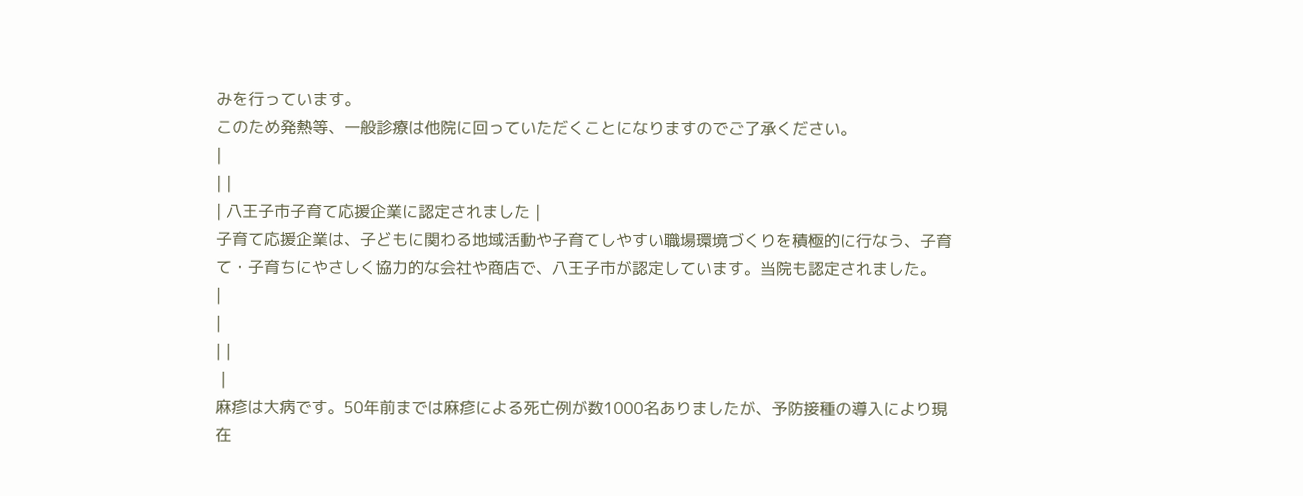みを行っています。
このため発熱等、一般診療は他院に回っていただくことになりますのでご了承ください。
|
| |
| 八王子市子育て応援企業に認定されました |
子育て応援企業は、子どもに関わる地域活動や子育てしやすい職場環境づくりを積極的に行なう、子育て・子育ちにやさしく協力的な会社や商店で、八王子市が認定しています。当院も認定されました。
|
|
| |
 |
麻疹は大病です。50年前までは麻疹による死亡例が数1000名ありましたが、予防接種の導入により現在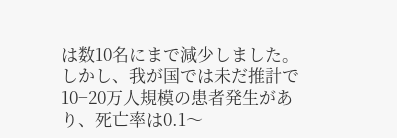は数10名にまで減少しました。しかし、我が国では未だ推計で10−20万人規模の患者発生があり、死亡率は0.1〜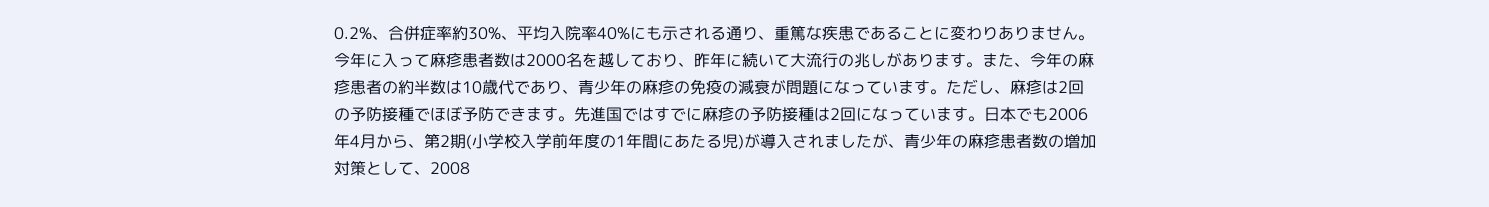0.2%、合併症率約30%、平均入院率40%にも示される通り、重篤な疾患であることに変わりありません。今年に入って麻疹患者数は2000名を越しており、昨年に続いて大流行の兆しがあります。また、今年の麻疹患者の約半数は10歳代であり、青少年の麻疹の免疫の減衰が問題になっています。ただし、麻疹は2回の予防接種でほぼ予防できます。先進国ではすでに麻疹の予防接種は2回になっています。日本でも2006年4月から、第2期(小学校入学前年度の1年間にあたる児)が導入されましたが、青少年の麻疹患者数の増加対策として、2008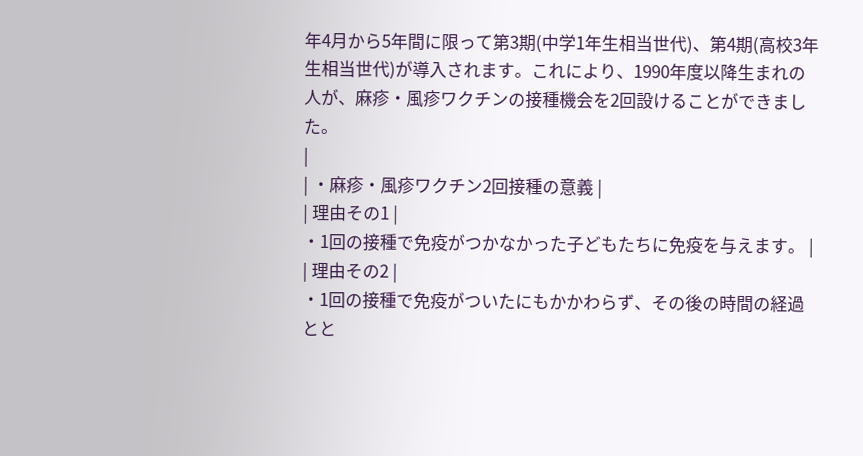年4月から5年間に限って第3期(中学1年生相当世代)、第4期(高校3年生相当世代)が導入されます。これにより、1990年度以降生まれの人が、麻疹・風疹ワクチンの接種機会を2回設けることができました。
|
| ・麻疹・風疹ワクチン2回接種の意義 |
| 理由その1 |
・1回の接種で免疫がつかなかった子どもたちに免疫を与えます。 |
| 理由その2 |
・1回の接種で免疫がついたにもかかわらず、その後の時間の経過とと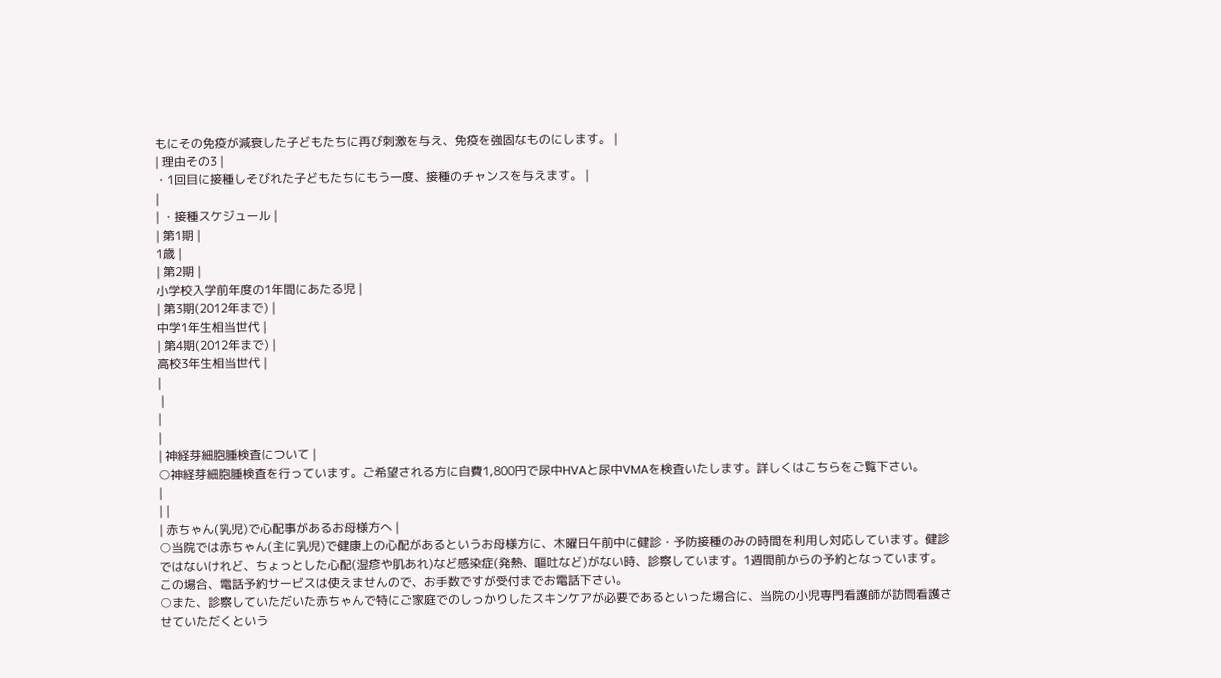もにその免疫が減衰した子どもたちに再び刺激を与え、免疫を強固なものにします。 |
| 理由その3 |
・1回目に接種しそびれた子どもたちにもう一度、接種のチャンスを与えます。 |
|
| ・接種スケジュール |
| 第1期 |
1歳 |
| 第2期 |
小学校入学前年度の1年間にあたる児 |
| 第3期(2012年まで) |
中学1年生相当世代 |
| 第4期(2012年まで) |
高校3年生相当世代 |
|
 |
|
|
| 神経芽細胞腫検査について |
○神経芽細胞腫検査を行っています。ご希望される方に自費1,800円で尿中HVAと尿中VMAを検査いたします。詳しくはこちらをご覧下さい。
|
| |
| 赤ちゃん(乳児)で心配事があるお母様方へ |
○当院では赤ちゃん(主に乳児)で健康上の心配があるというお母様方に、木曜日午前中に健診・予防接種のみの時間を利用し対応しています。健診ではないけれど、ちょっとした心配(湿疹や肌あれ)など感染症(発熱、嘔吐など)がない時、診察しています。1週間前からの予約となっています。
この場合、電話予約サービスは使えませんので、お手数ですが受付までお電話下さい。
○また、診察していただいた赤ちゃんで特にご家庭でのしっかりしたスキンケアが必要であるといった場合に、当院の小児専門看護師が訪問看護させていただくという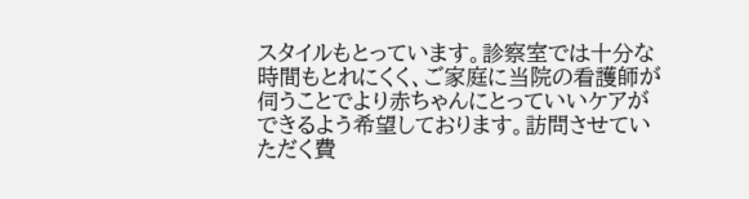スタイルもとっています。診察室では十分な時間もとれにくく、ご家庭に当院の看護師が伺うことでより赤ちゃんにとっていいケアができるよう希望しております。訪問させていただく費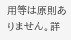用等は原則ありません。詳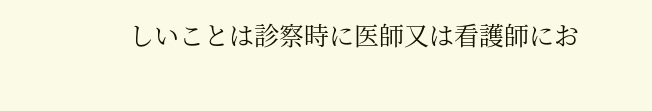しいことは診察時に医師又は看護師にお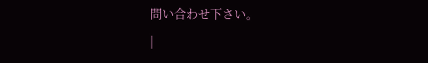問い合わせ下さい。
|